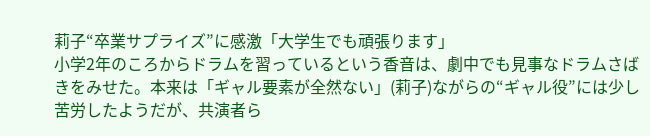莉子“卒業サプライズ”に感激「大学生でも頑張ります」
小学2年のころからドラムを習っているという香音は、劇中でも見事なドラムさばきをみせた。本来は「ギャル要素が全然ない」(莉⼦)ながらの“ギャル役”には少し苦労したようだが、共演者ら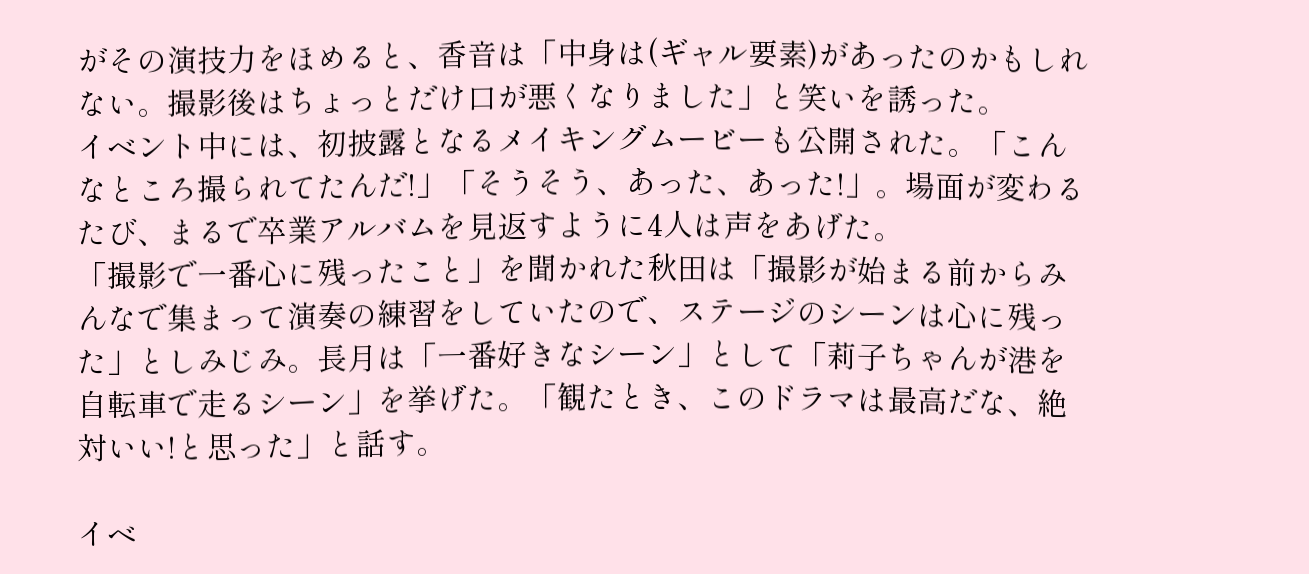がその演技力をほめると、香音は「中身は(ギャル要素)があったのかもしれない。撮影後はちょっとだけ口が悪くなりました」と笑いを誘った。
イベント中には、初披露となるメイキングムービーも公開された。「こんなところ撮られてたんだ!」「そうそう、あった、あった!」。場面が変わるたび、まるで卒業アルバムを見返すように4人は声をあげた。
「撮影で一番心に残ったこと」を聞かれた秋⽥は「撮影が始まる前からみんなで集まって演奏の練習をしていたので、ステージのシーンは心に残った」としみじみ。長月は「一番好きなシーン」として「莉⼦ちゃんが港を自転車で走るシーン」を挙げた。「観たとき、このドラマは最高だな、絶対いい!と思った」と話す。

イベ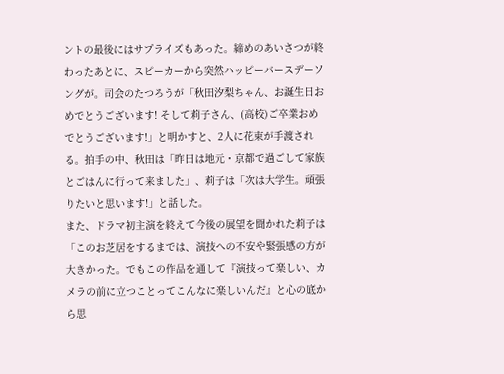ントの最後にはサプライズもあった。締めのあいさつが終わったあとに、スピーカーから突然ハッピーバースデーソングが。司会のたつろうが「秋⽥汐梨ちゃん、お誕生日おめでとうございます! そして莉⼦さん、(高校)ご卒業おめでとうございます!」と明かすと、2人に花束が手渡される。拍手の中、秋⽥は「昨日は地元・京都で過ごして家族とごはんに行って来ました」、莉⼦は「次は大学生。頑張りたいと思います!」と話した。
また、ドラマ初主演を終えて今後の展望を聞かれた莉⼦は「このお芝居をするまでは、演技への不安や緊張感の方が大きかった。でもこの作品を通して『演技って楽しい、カメラの前に立つことってこんなに楽しいんだ』と心の底から思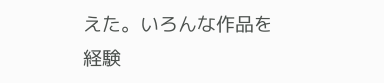えた。いろんな作品を経験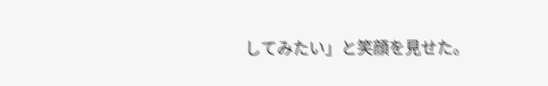してみたい」と笑顔を見せた。